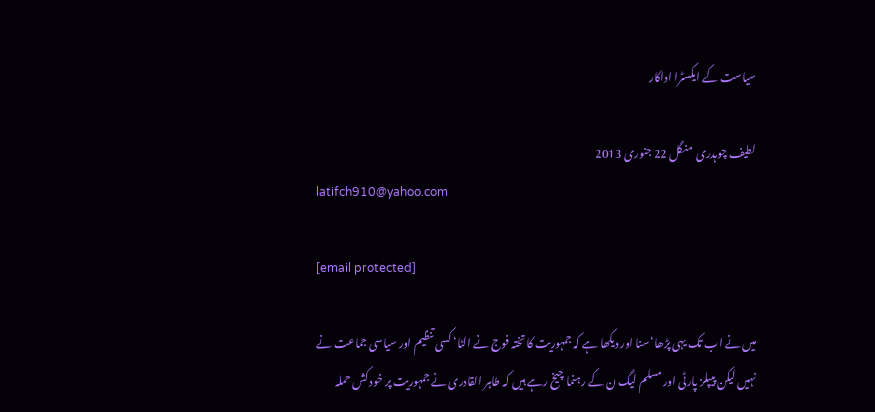سیاست کے ایکسٹرا اداکار

لطیف چوہدری  منگل 22 جنوری 2013
latifch910@yahoo.com

[email protected]

میں نے اب تک یہی پڑھا‘سنا اور دیکھا ہے کہ جمہوریت کا تختہ فوج نے الٹا‘ کسی تنظیم اور سیاسی جماعت نے نہیں لیکن پیپلز پارٹی اور مسلم لیگ ن کے رہنما چیخ رہے ہیں کہ طاہر القادری نے جمہوریت پر خود کش حملہ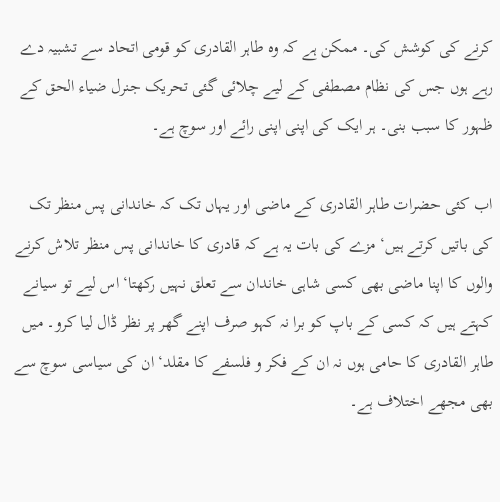کرنے کی کوشش کی۔ ممکن ہے کہ وہ طاہر القادری کو قومی اتحاد سے تشبیہ دے رہے ہوں جس کی نظام مصطفی کے لیے چلائی گئی تحریک جنرل ضیاء الحق کے ظہور کا سبب بنی۔ ہر ایک کی اپنی اپنی رائے اور سوچ ہے۔

اب کئی حضرات طاہر القادری کے ماضی اور یہاں تک کہ خاندانی پس منظر تک کی باتیں کرتے ہیں‘ مزے کی بات یہ ہے کہ قادری کا خاندانی پس منظر تلاش کرنے والوں کا اپنا ماضی بھی کسی شاہی خاندان سے تعلق نہیں رکھتا‘ اس لیے تو سیانے کہتے ہیں کہ کسی کے باپ کو برا نہ کہو صرف اپنے گھر پر نظر ڈال لیا کرو۔ میں طاہر القادری کا حامی ہوں نہ ان کے فکر و فلسفے کا مقلد‘ ان کی سیاسی سوچ سے بھی مجھے اختلاف ہے۔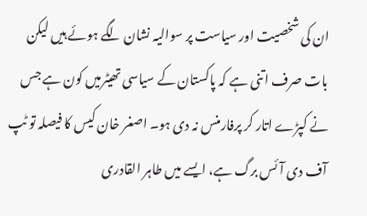ان کی شخصیت اور سیاست پر سوالیہ نشان لگے ہوئے ہیں لیکن بات صرف اتنی ہے کہ پاکستان کے سیاسی تھیٹرمیں کون ہے جس نے کپڑے اتار کر پرفارمنس نہ دی ہو۔ اصغر خان کیس کا فیصلہ تو ٹپ آف دی آئس برگ ہے، ایسے میں طاہر القادری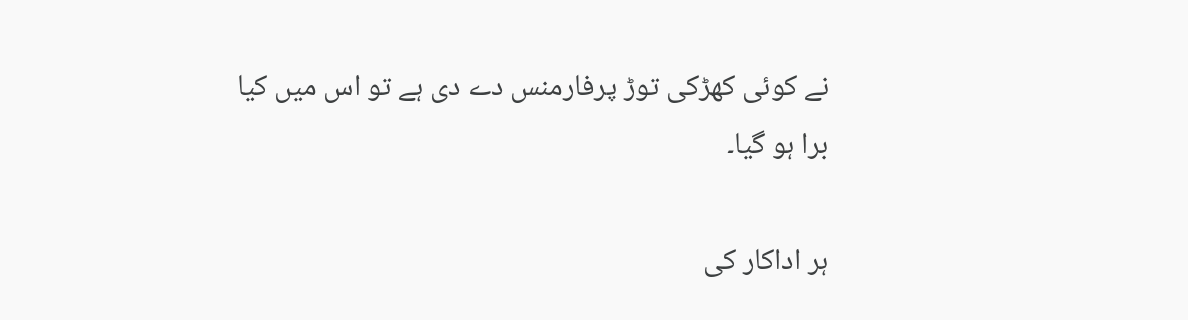نے کوئی کھڑکی توڑ پرفارمنس دے دی ہے تو اس میں کیا برا ہو گیا۔

ہر اداکار کی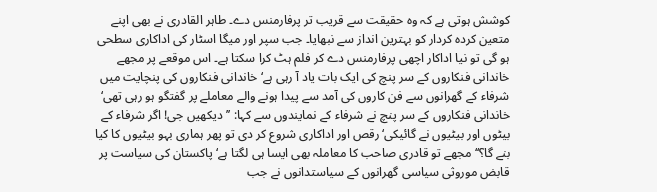کوشش ہوتی ہے کہ وہ حقیقت سے قریب تر پرفارمنس دے۔ طاہر القادری نے بھی اپنے متعین کردہ کردار کو بہترین انداز سے نبھایا۔ جب سپر اور میگا اسٹار کی اداکاری سطحی ہو گی تو نیا اداکار اچھی پرفارمنس دے کر فلم ہٹ کرا سکتا ہے۔ اس موقعے پر مجھے خاندانی فنکاروں کے سر پنچ کی ایک بات یاد آ رہی ہے‘ خاندانی فنکاروں کی پنچایت میں شرفاء کے گھرانوں سے فن کاروں کی آمد سے پیدا ہونے والے معاملے پر گفتگو ہو رہی تھی‘ خاندانی فنکاروں کے سر پنچ نے شرفاء کے نمایندوں سے کہا: ’’دیکھیں جی! اگر شرفاء کے بیٹوں اور بیٹیوں نے گائیکی‘ رقص اور اداکاری شروع کر دی تو پھر ہماری بہو بیٹیوں کا کیا بنے گا؟‘‘ مجھے تو قادری صاحب کا معاملہ بھی ایسا ہی لگتا ہے‘ پاکستان کی سیاست پر قابض موروثی سیاسی گھرانوں کے سیاستدانوں نے جب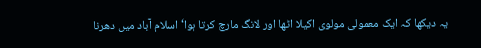یہ دیکھا کہ ایک معمولی مولوی اکیلا اٹھا اور لانگ مارچ کرتا ہوا‘ اسلام آباد میں دھرنا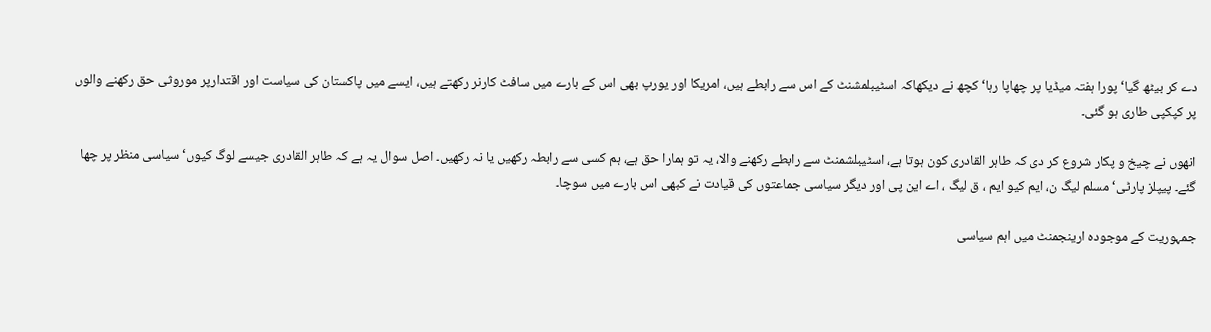دے کر بیٹھ گیا‘ پورا ہفتہ میڈیا پر چھاپا رہا‘ کچھ نے دیکھاکہ اسٹیبلمشنٹ کے اس سے رابطے ہیں، امریکا اور یورپ بھی اس کے بارے میں سافٹ کارنر رکھتے ہیں، ایسے میں پاکستان کی سیاست اور اقتدارپر موروثی حق رکھنے والوں پر کپکپی طاری ہو گئی۔

انھوں نے چیخ و پکار شروع کر دی کہ طاہر القادری کون ہوتا ہے، اسٹیبلشمنٹ سے رابطے رکھنے والا، یہ تو ہمارا حق ہے، ہم کسی سے رابطہ رکھیں یا نہ رکھیں۔ اصل سوال یہ ہے کہ طاہر القادری جیسے لوگ کیوں‘ سیاسی منظر پر چھا گئے۔ پیپلز پارٹی‘ مسلم لیگ ن، ایم کیو ایم ، ق لیگ ، اے این پی اور دیگر سیاسی جماعتوں کی قیادت نے کبھی اس بارے میں سوچا۔

جمہوریت کے موجودہ ارینجمنٹ میں اہم سیاسی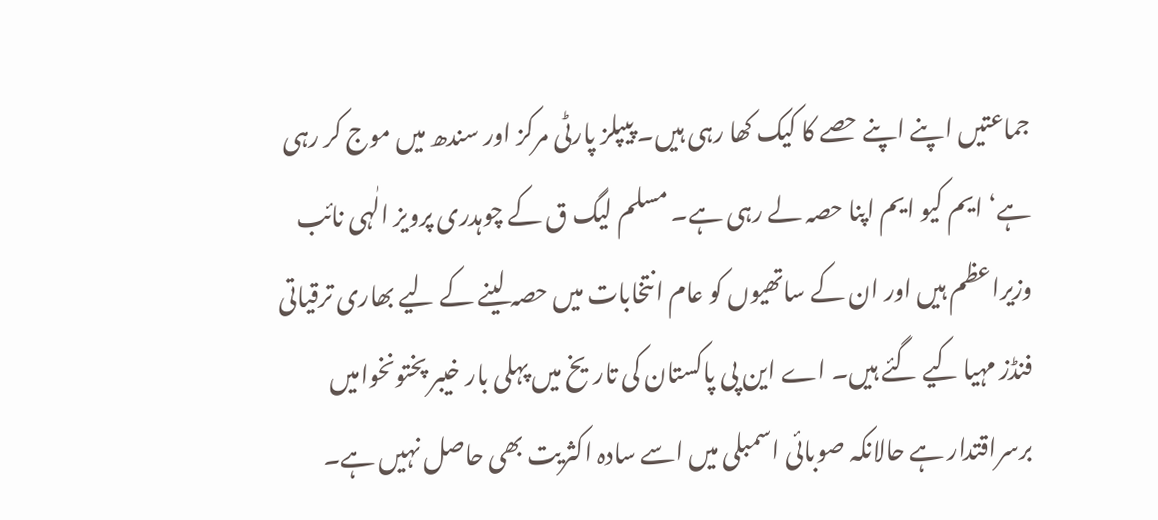جماعتیں اپنے اپنے حصے کا کیک کھا رہی ہیں۔ پیپلز پارٹی مرکز اور سندھ میں موج کر رہی ہے‘ ایم کیو ایم اپنا حصہ لے رہی ہے۔ مسلم لیگ ق کے چوہدری پرویز الٰہی نائب وزیراعظم ہیں اور ان کے ساتھیوں کو عام انتخابات میں حصہ لینے کے لیے بھاری ترقیاتی فنڈز مہیا کیے گئے ہیں۔ اے این پی پاکستان کی تاریخ میں پہلی بار خیبر پختونخوامیں برسراقتدار ہے حالانکہ صوبائی اسمبلی میں اسے سادہ اکثریت بھی حاصل نہیں ہے۔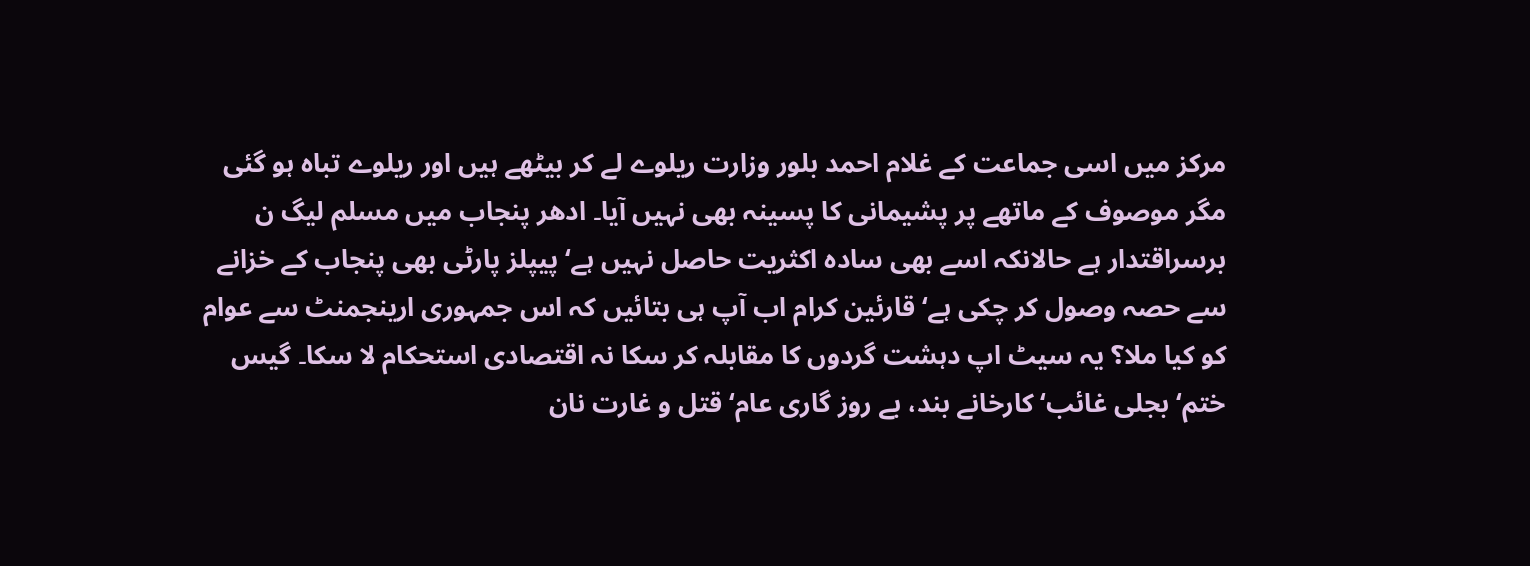مرکز میں اسی جماعت کے غلام احمد بلور وزارت ریلوے لے کر بیٹھے ہیں اور ریلوے تباہ ہو گئی مگر موصوف کے ماتھے پر پشیمانی کا پسینہ بھی نہیں آیا۔ ادھر پنجاب میں مسلم لیگ ن برسراقتدار ہے حالانکہ اسے بھی سادہ اکثریت حاصل نہیں ہے‘ پیپلز پارٹی بھی پنجاب کے خزانے سے حصہ وصول کر چکی ہے‘ قارئین کرام اب آپ ہی بتائیں کہ اس جمہوری ارینجمنٹ سے عوام کو کیا ملا؟ یہ سیٹ اپ دہشت گردوں کا مقابلہ کر سکا نہ اقتصادی استحکام لا سکا۔ گیس ختم‘ بجلی غائب‘ کارخانے بند، بے روز گاری عام‘ قتل و غارت نان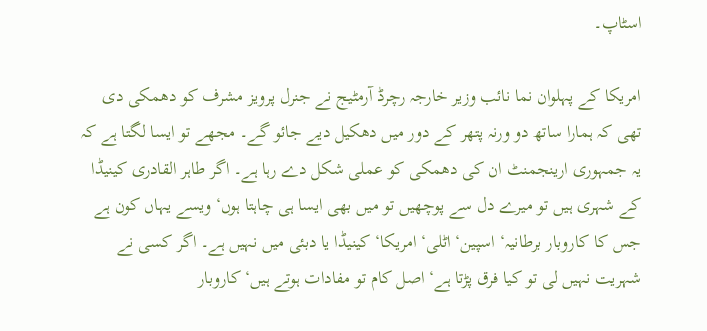اسٹاپ۔

امریکا کے پہلوان نما نائب وزیر خارجہ رچرڈ آرمٹیج نے جنرل پرویز مشرف کو دھمکی دی تھی کہ ہمارا ساتھ دو ورنہ پتھر کے دور میں دھکیل دیے جائو گے۔ مجھے تو ایسا لگتا ہے کہ یہ جمہوری ارینجمنٹ ان کی دھمکی کو عملی شکل دے رہا ہے۔ اگر طاہر القادری کینیڈا کے شہری ہیں تو میرے دل سے پوچھیں تو میں بھی ایسا ہی چاہتا ہوں‘ ویسے یہاں کون ہے جس کا کاروبار برطانیہ‘ اسپین‘ اٹلی‘ امریکا‘ کینیڈا یا دبئی میں نہیں ہے۔ اگر کسی نے شہریت نہیں لی تو کیا فرق پڑتا ہے‘ اصل کام تو مفادات ہوتے ہیں‘ کاروبار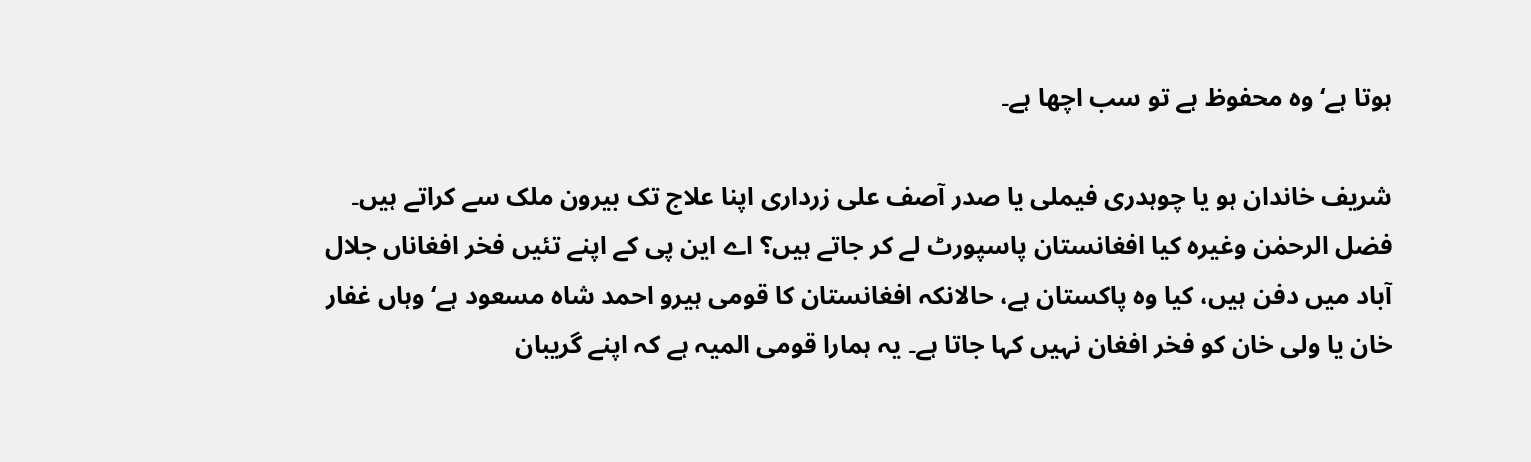ہوتا ہے‘ وہ محفوظ ہے تو سب اچھا ہے۔

شریف خاندان ہو یا چوہدری فیملی یا صدر آصف علی زرداری اپنا علاج تک بیرون ملک سے کراتے ہیں۔ فضل الرحمٰن وغیرہ کیا افغانستان پاسپورٹ لے کر جاتے ہیں؟ اے این پی کے اپنے تئیں فخر افغاناں جلال آباد میں دفن ہیں، کیا وہ پاکستان ہے، حالانکہ افغانستان کا قومی ہیرو احمد شاہ مسعود ہے‘ وہاں غفار خان یا ولی خان کو فخر افغان نہیں کہا جاتا ہے۔ یہ ہمارا قومی المیہ ہے کہ اپنے گریبان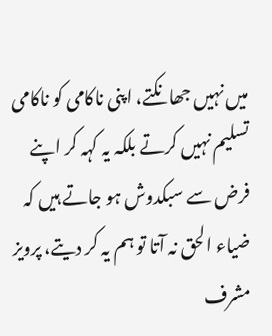میں نہیں جھانکتے، اپنی ناکامی کو ناکامی تسلیم نہیں کرتے بلکہ یہ کہہ کر اپنے فرض سے سبکدوش ہو جاتے ہیں کہ ضیاء الحق نہ آتا تو ہم یہ کر دیتے، پرویز مشرف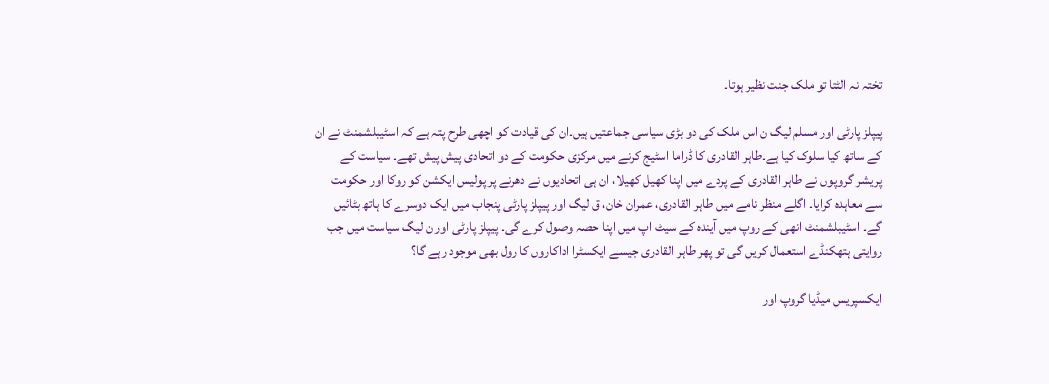تختہ نہ الٹتا تو ملک جنت نظیر ہوتا۔

پیپلز پارٹی اور مسلم لیگ ن اس ملک کی دو بڑی سیاسی جماعتیں ہیں۔ان کی قیادت کو اچھی طرح پتہ ہے کہ اسٹیبلشمنٹ نے ان کے ساتھ کیا سلوک کیا ہے۔طاہر القادری کا ڈراما اسٹیج کرنے میں مرکزی حکومت کے دو اتحادی پیش پیش تھے۔ سیاست کے پریشر گروپوں نے طاہر القادری کے پردے میں اپنا کھیل کھیلا، ان ہی اتحادیوں نے دھرنے پر پولیس ایکشن کو روکا اور حکومت سے معاہدہ کرایا۔ اگلے منظر نامے میں طاہر القادری، عمران خان، ق لیگ اور پیپلز پارٹی پنجاب میں ایک دوسرے کا ہاتھ بٹائیں گے۔ اسٹیبلشمنٹ انھی کے روپ میں آیندہ کے سیٹ اپ میں اپنا حصہ وصول کرے گی۔ پیپلز پارٹی اور ن لیگ سیاست میں جب روایتی ہتھکنڈے استعمال کریں گی تو پھر طاہر القادری جیسے ایکسٹرا اداکاروں کا رول بھی موجود رہے گا؟

ایکسپریس میڈیا گروپ اور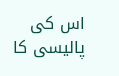اس کی پالیسی کا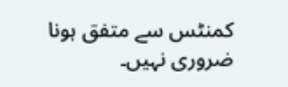کمنٹس سے متفق ہونا ضروری نہیں۔